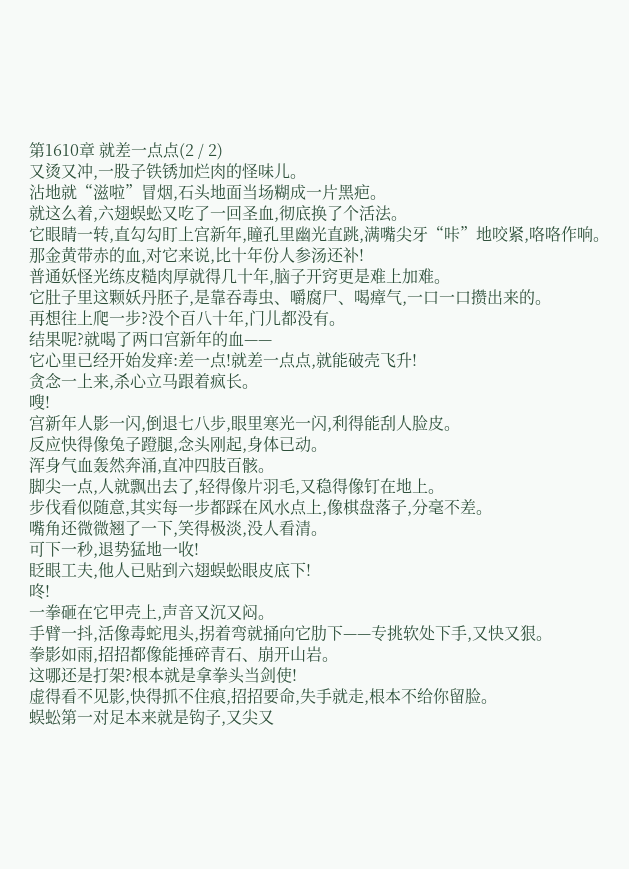第1610章 就差一点点(2 / 2)
又烫又冲,一股子铁锈加烂肉的怪味儿。
沾地就“滋啦”冒烟,石头地面当场糊成一片黑疤。
就这么着,六翅蜈蚣又吃了一回圣血,彻底换了个活法。
它眼睛一转,直勾勾盯上宫新年,瞳孔里幽光直跳,满嘴尖牙“咔”地咬紧,咯咯作响。
那金黄带赤的血,对它来说,比十年份人参汤还补!
普通妖怪光练皮糙肉厚就得几十年,脑子开窍更是难上加难。
它肚子里这颗妖丹胚子,是靠吞毒虫、嚼腐尸、喝瘴气,一口一口攒出来的。
再想往上爬一步?没个百八十年,门儿都没有。
结果呢?就喝了两口宫新年的血——
它心里已经开始发痒:差一点!就差一点点,就能破壳飞升!
贪念一上来,杀心立马跟着疯长。
嗖!
宫新年人影一闪,倒退七八步,眼里寒光一闪,利得能刮人脸皮。
反应快得像兔子蹬腿,念头刚起,身体已动。
浑身气血轰然奔涌,直冲四肢百骸。
脚尖一点,人就飘出去了,轻得像片羽毛,又稳得像钉在地上。
步伐看似随意,其实每一步都踩在风水点上,像棋盘落子,分毫不差。
嘴角还微微翘了一下,笑得极淡,没人看清。
可下一秒,退势猛地一收!
眨眼工夫,他人已贴到六翅蜈蚣眼皮底下!
咚!
一拳砸在它甲壳上,声音又沉又闷。
手臂一抖,活像毒蛇甩头,拐着弯就捅向它肋下——专挑软处下手,又快又狠。
拳影如雨,招招都像能捶碎青石、崩开山岩。
这哪还是打架?根本就是拿拳头当剑使!
虚得看不见影,快得抓不住痕,招招要命,失手就走,根本不给你留脸。
蜈蚣第一对足本来就是钩子,又尖又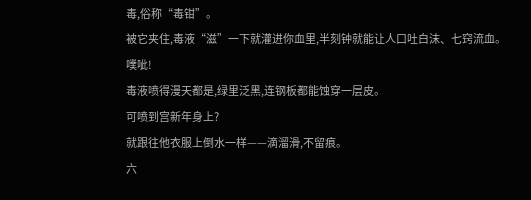毒,俗称“毒钳”。
被它夹住,毒液“滋”一下就灌进你血里,半刻钟就能让人口吐白沫、七窍流血。
噗呲!
毒液喷得漫天都是,绿里泛黑,连钢板都能蚀穿一层皮。
可喷到宫新年身上?
就跟往他衣服上倒水一样——滴溜滑,不留痕。
六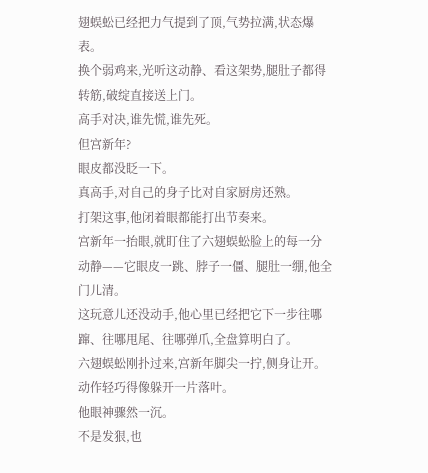翅蜈蚣已经把力气提到了顶,气势拉满,状态爆表。
换个弱鸡来,光听这动静、看这架势,腿肚子都得转筋,破绽直接送上门。
高手对决,谁先慌,谁先死。
但宫新年?
眼皮都没眨一下。
真高手,对自己的身子比对自家厨房还熟。
打架这事,他闭着眼都能打出节奏来。
宫新年一抬眼,就盯住了六翅蜈蚣脸上的每一分动静——它眼皮一跳、脖子一僵、腿肚一绷,他全门儿清。
这玩意儿还没动手,他心里已经把它下一步往哪蹿、往哪甩尾、往哪弹爪,全盘算明白了。
六翅蜈蚣刚扑过来,宫新年脚尖一拧,侧身让开。
动作轻巧得像躲开一片落叶。
他眼神骤然一沉。
不是发狠,也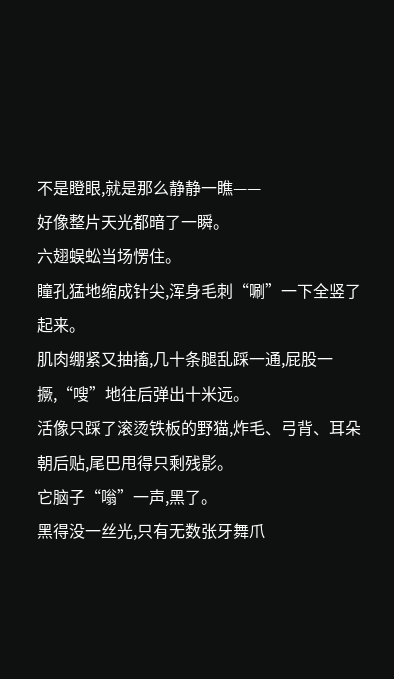不是瞪眼,就是那么静静一瞧——
好像整片天光都暗了一瞬。
六翅蜈蚣当场愣住。
瞳孔猛地缩成针尖,浑身毛刺“唰”一下全竖了起来。
肌肉绷紧又抽搐,几十条腿乱踩一通,屁股一撅,“嗖”地往后弹出十米远。
活像只踩了滚烫铁板的野猫,炸毛、弓背、耳朵朝后贴,尾巴甩得只剩残影。
它脑子“嗡”一声,黑了。
黑得没一丝光,只有无数张牙舞爪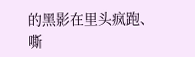的黑影在里头疯跑、嘶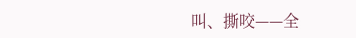叫、撕咬——全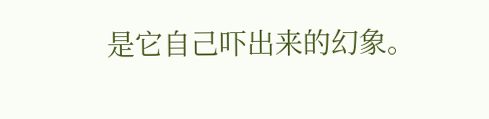是它自己吓出来的幻象。